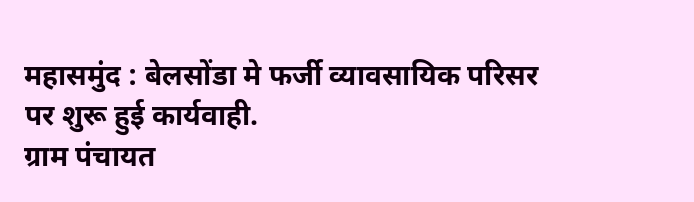महासमुंद : बेलसोंडा मे फर्जी व्यावसायिक परिसर पर शुरू हुई कार्यवाही.
ग्राम पंचायत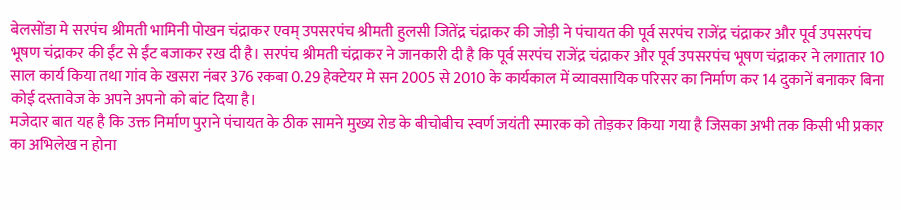बेलसोंडा मे सरपंच श्रीमती भामिनी पोखन चंद्राकर एवम् उपसरपंच श्रीमती हुलसी जितेंद्र चंद्राकर की जोड़ी ने पंचायत की पूर्व सरपंच राजेंद्र चंद्राकर और पूर्व उपसरपंच भूषण चंद्राकर की ईंट से ईंट बजाकर रख दी है। सरपंच श्रीमती चंद्राकर ने जानकारी दी है कि पूर्व सरपंच राजेंद्र चंद्राकर और पूर्व उपसरपंच भूषण चंद्राकर ने लगातार 10 साल कार्य किया तथा गांव के खसरा नंबर 376 रकबा 0.29 हेक्टेयर मे सन 2005 से 2010 के कार्यकाल में व्यावसायिक परिसर का निर्माण कर 14 दुकानें बनाकर बिना कोई दस्तावेज के अपने अपनो को बांट दिया है।
मजेदार बात यह है कि उक्त निर्माण पुराने पंचायत के ठीक सामने मुख्य रोड के बीचोबीच स्वर्ण जयंती स्मारक को तोड़कर किया गया है जिसका अभी तक किसी भी प्रकार का अभिलेख न होना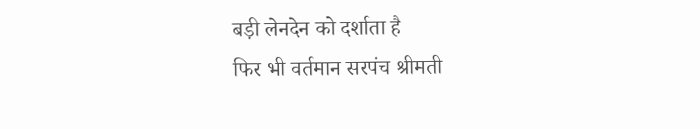बड़ी लेनदेन को दर्शाता है
फिर भी वर्तमान सरपंच श्रीमती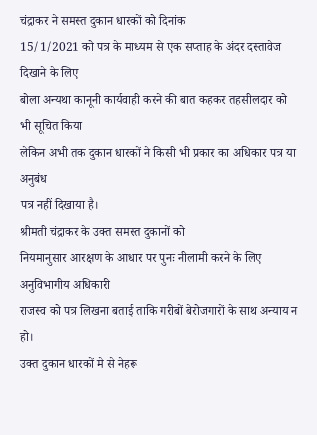चंद्राकर ने समस्त दुकान धारकों को दिनांक
15/1/2021 को पत्र के माध्यम से एक सप्ताह के अंदर दस्तावेज दिखाने के लिए
बोला अन्यथा कानूनी कार्यवाही करने की बात कहकर तहसीलदार को भी सूचित किया
लेकिन अभी तक दुकान धारकों ने किसी भी प्रकार का अधिकार पत्र या अनुबंध
पत्र नहीं दिखाया है।
श्रीमती चंद्राकर के उक्त समस्त दुकानों को
नियमानुसार आरक्षण के आधार पर पुनः नीलामी करने के लिए अनुविभागीय अधिकारी
राजस्व को पत्र लिखना बताई ताकि गरीबों बेरोजगारों के साथ अन्याय न हो।
उक्त दुकान धारकों मे से नेहरू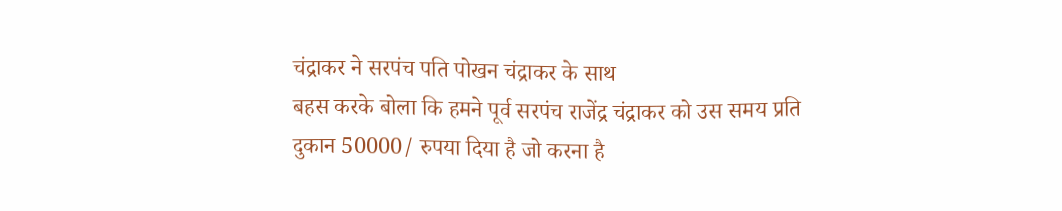चंद्राकर ने सरपंच पति पोखन चंद्राकर के साथ
बहस करके बोला कि हमने पूर्व सरपंच राजेंद्र चंद्राकर को उस समय प्रति
दुकान 50000/ रुपया दिया है जो करना है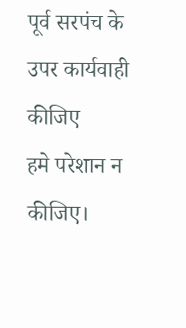पूर्व सरपंच के उपर कार्यवाही कीजिए
हमे परेशान न कीजिए।